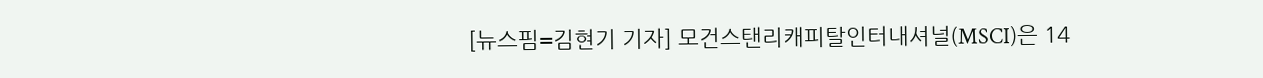[뉴스핌=김현기 기자] 모건스탠리캐피탈인터내셔널(MSCI)은 14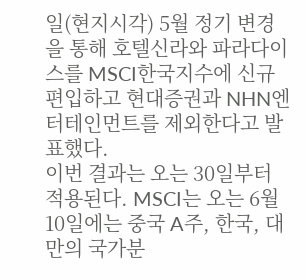일(현지시각) 5월 정기 변경을 통해 호텔신라와 파라다이스를 MSCI한국지수에 신규 편입하고 현대증권과 NHN엔터테인먼트를 제외한다고 발표했다.
이번 결과는 오는 30일부터 적용된다. MSCI는 오는 6월 10일에는 중국 A주, 한국, 대만의 국가분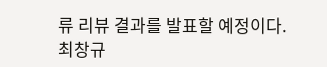류 리뷰 결과를 발표할 예정이다.
최창규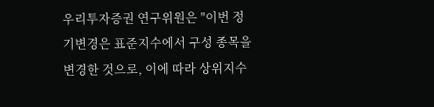우리투자증권 연구위원은 "이번 정기변경은 표준지수에서 구성 종목을 변경한 것으로, 이에 따라 상위지수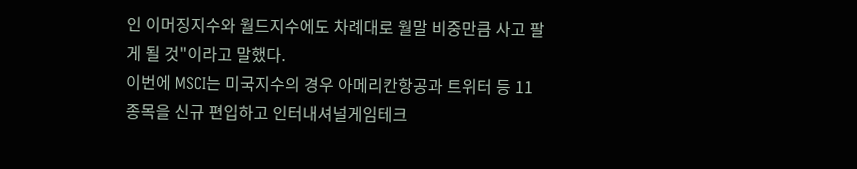인 이머징지수와 월드지수에도 차례대로 월말 비중만큼 사고 팔게 될 것"이라고 말했다.
이번에 MSCI는 미국지수의 경우 아메리칸항공과 트위터 등 11종목을 신규 편입하고 인터내셔널게임테크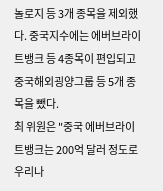놀로지 등 3개 종목을 제외했다. 중국지수에는 에버브라이트뱅크 등 4종목이 편입되고 중국해외굉양그룹 등 5개 종목을 뺐다.
최 위원은 "중국 에버브라이트뱅크는 200억 달러 정도로 우리나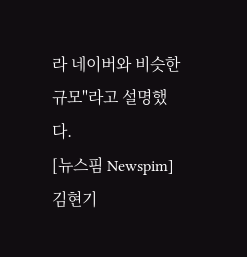라 네이버와 비슷한 규모"라고 설명했다.
[뉴스핌 Newspim] 김현기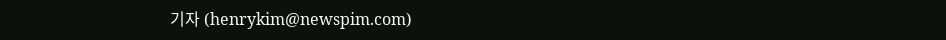기자 (henrykim@newspim.com)